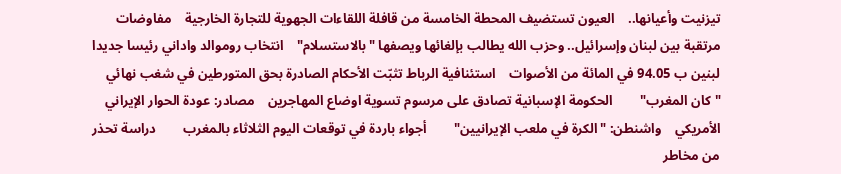تيزنيت وأعيانها..    العيون تستضيف المحطة الخامسة من قافلة اللقاءات الجهوية للتجارة الخارجية    مفاوضات مرتقبة بين لبنان وإسرائيل.. وحزب الله يطالب بإلغائها ويصفها "بالاستسلام"    انتخاب روموالد واداني رئيسا جديدا لبنين ب 94.05 في المائة من الأصوات    استئنافية الرباط تثبّت الأحكام الصادرة بحق المتورطين في شغب نهائي "كان المغرب"        الحكومة الإسبانية تصادق على مرسوم تسوية اوضاع المهاجرين    مصادر: عودة الحوار الإيراني الأمريكي    واشنطن: "الكرة في ملعب الإيرانيين"        أجواء باردة في توقعات اليوم الثلاثاء بالمغرب        دراسة تحذر من مخاطر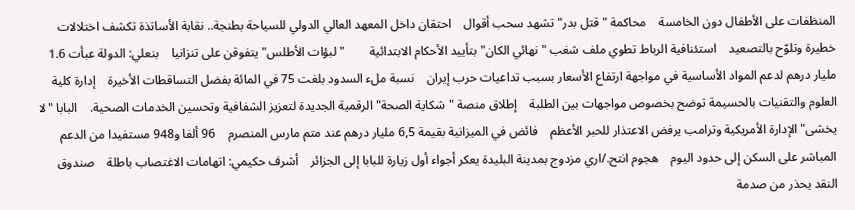المنظفات على الأطفال دون الخامسة    محاكمة "قتل بدر" تشهد سحب أقوال    احتقان داخل المعهد العالي الدولي للسياحة بطنجة.. نقابة الأساتذة تكشف اختلالات خطيرة وتلوّح بالتصعيد    استئنافية الرباط تطوي ملف شغب "نهائي الكان" بتأييد الأحكام الابتدائية        "لبؤات الأطلس" يتفوقن على تنزانيا    بنعلي: الدولة عبأت 1.6 مليار درهم لدعم المواد الأساسية في مواجهة ارتفاع الأسعار بسبب تداعيات حرب إيران    نسبة ملء السدود بلغت 75 في المائة بفضل التساقطات الأخيرة    إدارة كلية العلوم والتقنيات بالحسيمة توضح بخصوص مواجهات بين الطلبة    إطلاق منصة "شكاية الصحة" الرقمية الجديدة لتعزيز الشفافية وتحسين الخدمات الصحية.    البابا "لا يخشى" الإدارة الأمريكية وترامب يرفض الاعتذار للحبر الأعظم    فائض في الميزانية بقيمة 6,5 مليار درهم عند متم مارس المنصرم    96 ألفا و948 مستفيدا من الدعم المباشر على السكن إلى حدود اليوم    هجوم انتح./اري مزدوج بمدينة البليدة يعكر أجواء أول زيارة للبابا إلى الجزائر    أشرف حكيمي: اتهامات الاغتصاب باطلة    صندوق النقد يحذر من صدمة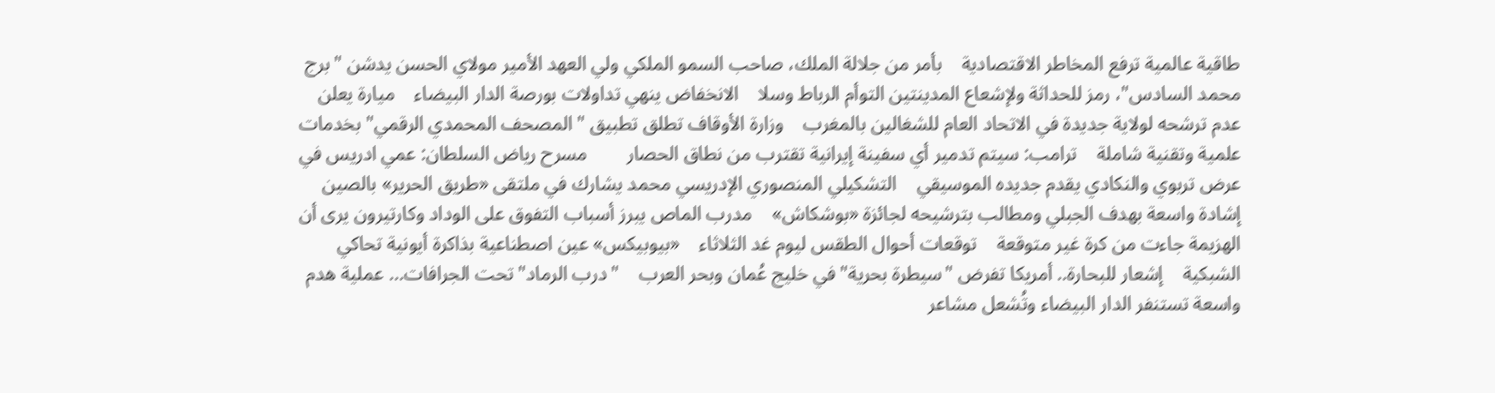طاقية عالمية ترفع المخاطر الاقتصادية    بأمر من جلالة الملك، صاحب السمو الملكي ولي العهد الأمير مولاي الحسن يدشن "برج محمد السادس"، رمز للحداثة ولإشعاع المدينتين التوأم الرباط وسلا    الانخفاض ينهي تداولات بورصة الدار البيضاء    ميارة يعلن عدم ترشحه لولاية جديدة في الاتحاد العام للشغالين بالمغرب    وزارة الأوقاف تطلق تطبيق "المصحف المحمدي الرقمي" بخدمات علمية وتقنية شاملة    ترامب: سيتم تدمير أي سفينة إيرانية تقترب من نطاق الحصار        مسرح رياض السلطان: عمي ادريس في عرض تربوي والنكادي يقدم جديده الموسيقي    التشكيلي المنصوري الإدريسي محمد يشارك في ملتقى «طريق الحرير» بالصين    إشادة واسعة بهدف الجبلي ومطالب بترشيحه لجائزة «بوشكاش»    مدرب الماص يبرز أسباب التفوق على الوداد وكارتيرون يرى أن الهزيمة جاءت من كرة غير متوقعة    توقعات أحوال الطقس ليوم غد الثلاثاء    «بيوبيكس» عين اصطناعية بذاكرة أيونية تحاكي الشبكية    إشعار للبحارة.. أمريكا تفرض "سيطرة بحرية" في خليج عُمان وبحر العرب    "درب الرماد" تحت الجرافات... عملية هدم واسعة تستنفر الدار البيضاء وتُشعل مشاعر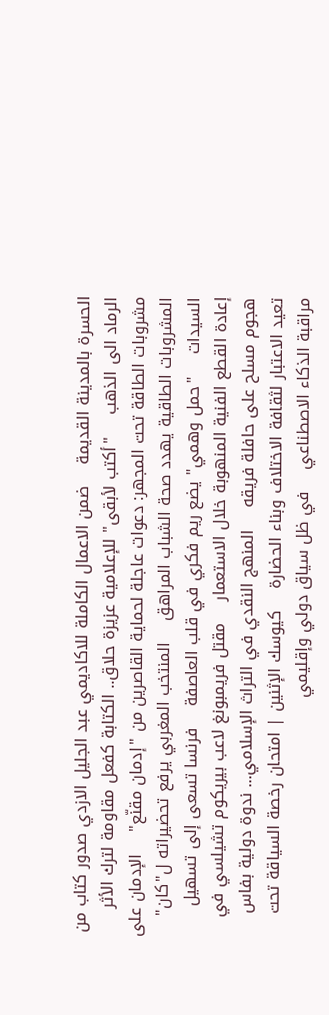الحسرة بالمدينة القديمة    ضمن الاعمال الكاملة للاكاديمي عبد الجليل الازدي صدور كتاب من الرماد الى الذهب    "أكتب لأبقى" للإعلامية عزيزة حلاق.. الكتابة كفعل مقاومة لترك الأثر    مشروبات الطاقة تحت المجهر: دعوات عاجلة لحماية القاصرين من "إدمان مقنّع"    الإدمان على المشروبات الطاقية يهدد صحة الشباب المراهق    المنتخب المغربي يرفع تحضيراته ل"كان" السيدات    "حمل وهمي" يضع ريم فكري في قلب العاصفة    فرنسا تسعى إلى تسهيل إعادة القطع الفنية المنهوبة خلال الاستعمار    مقتل فريمبونغ لاعب بيريكوم تشيلسي في هجوم مسلح على حافلة فريقه    المنهج النقدي في التراث الإسلامي... ندوة دولية بفاس تعيد الاعتبار لثقافة الاختلاف وبناء الحضارة    كيوسك الإثنين | امتحان رخصة السياقة تحت مراقبة الذكاء الاصطناعي    في ظل سياق دولي وإقليمي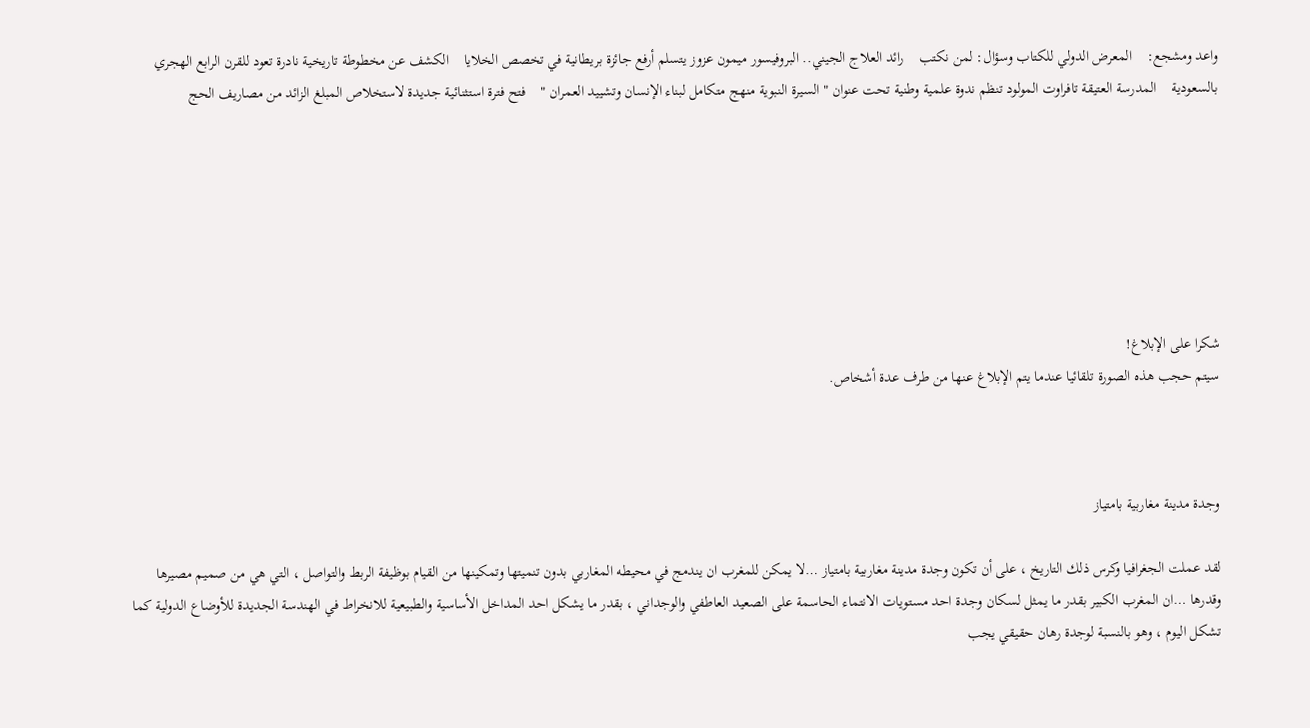واعد ومشجع:    المعرض الدولي للكتاب وسؤال: لمن نكتب    رائد العلاج الجيني.. البروفيسور ميمون عزوز يتسلم أرفع جائزة بريطانية في تخصص الخلايا    الكشف عن مخطوطة تاريخية نادرة تعود للقرن الرابع الهجري بالسعودية    المدرسة العتيقة تافراوت المولود تنظم ندوة علمية وطنية تحت عنوان " السيرة النبوية منهج متكامل لبناء الإنسان وتشييد العمران "    فتح فترة استثنائية جديدة لاستخلاص المبلغ الزائد من مصاريف الحج







شكرا على الإبلاغ!
سيتم حجب هذه الصورة تلقائيا عندما يتم الإبلاغ عنها من طرف عدة أشخاص.



وجدة مدينة مغاربية بامتياز

لقد عملت الجغرافيا وكرس ذلك التاريخ ، على أن تكون وجدة مدينة مغاربية بامتياز …لا يمكن للمغرب ان يندمج في محيطه المغاربي بدون تنميتها وتمكينها من القيام بوظيفة الربط والتواصل ، التي هي من صميم مصيرها وقدرها …ان المغرب الكبير بقدر ما يمثل لسكان وجدة احد مستويات الانتماء الحاسمة على الصعيد العاطفي والوجداني ، بقدر ما يشكل احد المداخل الأساسية والطبيعية للانخراط في الهندسة الجديدة للأوضاع الدولية كما تشكل اليوم ، وهو بالنسبة لوجدة رهان حقيقي يجب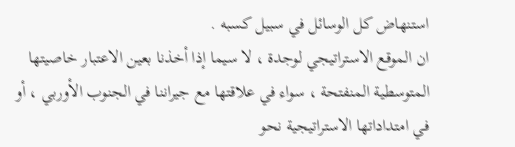استنهاض كل الوسائل في سبيل كسبه .
ان الموقع الاستراتيجي لوجدة ، لا سيما إذا أخذنا بعين الاعتبار خاصيتها المتوسطية المنفتحة ، سواء في علاقتها مع جيراننا في الجنوب الأوربي ، أو في امتداداتها الاستراتيجية نحو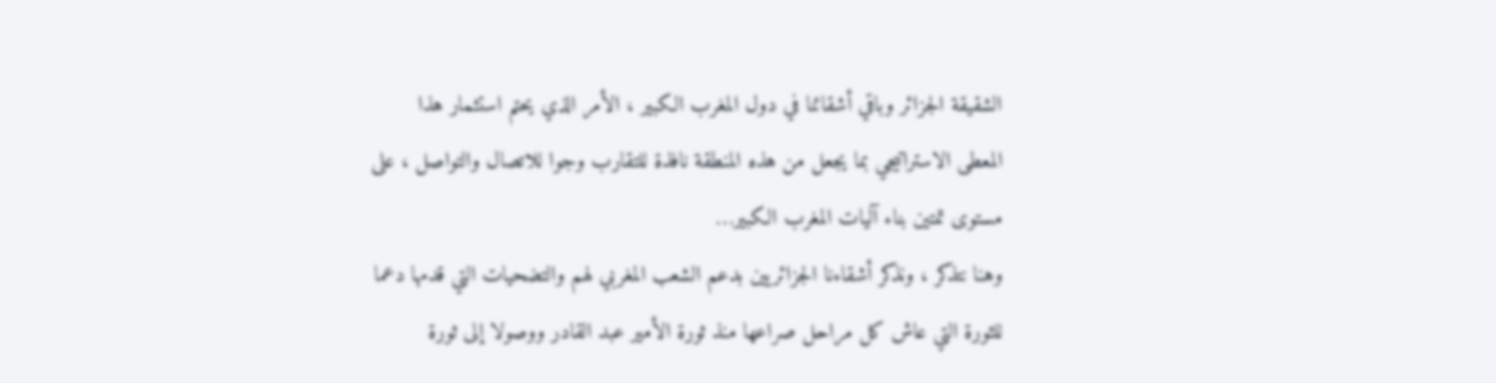الشقيقة الجزائر وباقي أشقائنا في دول المغرب الكبير ، الأمر الذي يحتم استثمار هذا المعطى الاستراتيجي بما يجعل من هذه المنطقة نافذة للتقارب وجوا للاتصال والتواصل ، على مستوى تمتين بناء آليات المغرب الكبير…
وهنا نتذكر ، ونذكر أشقاءنا الجزائريين بدعم الشعب المغربي لهم والتضحيات التي قدمها دعما للثورة التي عاش كل مراحل صراعها منذ ثورة الأمير عبد القادر ووصولا إلى ثورة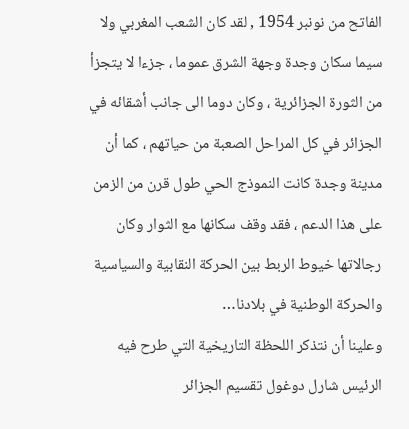الفاتح من نونبر 1954 , لقد كان الشعب المغربي ولا سيما سكان وجدة وجهة الشرق عموما ، جزءا لا يتجزأ من الثورة الجزائرية ، وكان دوما الى جانب أشقائه في الجزائر في كل المراحل الصعبة من حياتهم ، كما أن مدينة وجدة كانت النموذج الحي طول قرن من الزمن على هذا الدعم ، فقد وقف سكانها مع الثوار وكان رجالاتها خيوط الربط بين الحركة النقابية والسياسية والحركة الوطنية في بلادنا…
وعلينا أن نتذكر اللحظة التاريخية التي طرح فيه الرئيس شارل دوغول تقسيم الجزائر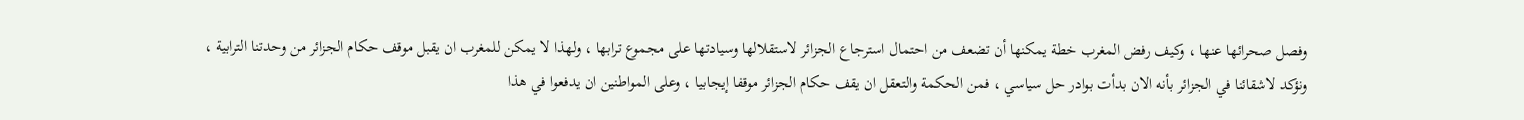وفصل صحرائها عنها ، وكيف رفض المغرب خطة يمكنها أن تضعف من احتمال استرجاع الجزائر لاستقلالها وسيادتها على مجموع ترابها ، ولهذا لا يمكن للمغرب ان يقبل موقف حكام الجزائر من وحدتنا الترابية ، ونؤكد لاشقائنا في الجزائر بأنه الان بدأت بوادر حل سياسي ، فمن الحكمة والتعقل ان يقف حكام الجزائر موقفا إيجابيا ، وعلى المواطنين ان يدفعوا في هذا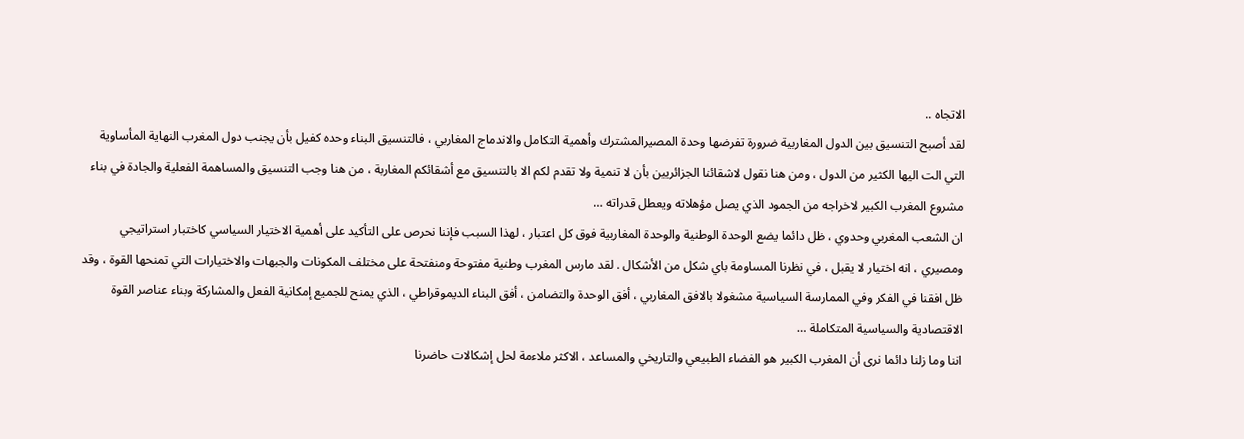الاتجاه ..
لقد أصبح التنسيق بين الدول المغاربية ضرورة تفرضها وحدة المصيرالمشترك وأهمية التكامل والاندماج المغاربي ، فالتنسيق البناء وحده كفيل بأن يجنب دول المغرب النهاية المأساوية التي الت اليها الكثير من الدول ، ومن هنا نقول لاشقائنا الجزائريين بأن لا تنمية ولا تقدم لكم الا بالتنسيق مع أشقائكم المغاربة ، من هنا وجب التنسيق والمساهمة الفعلية والجادة في بناء مشروع المغرب الكبير لاخراجه من الجمود الذي يصل مؤهلاته ويعطل قدراته …
ان الشعب المغربي وحدوي ، ظل دائما يضع الوحدة الوطنية والوحدة المغاربية فوق كل اعتبار ، لهذا السبب فإننا نحرص على التأكيد على أهمية الاختيار السياسي كاختبار استراتيجي ومصيري ، انه اختيار لا يقبل ، في نظرنا المساومة باي شكل من الأشكال . لقد مارس المغرب وطنية مفتوحة ومنفتحة على مختلف المكونات والجبهات والاختيارات التي تمنحها القوة ، وقد ظل افقنا في الفكر وفي الممارسة السياسية مشغولا بالافق المغاربي ، أفق الوحدة والتضامن ، أفق البناء الديموقراطي ، الذي يمنح للجميع إمكانية الفعل والمشاركة وبناء عناصر القوة الاقتصادية والسياسية المتكاملة …
اننا وما زلنا دائما نرى أن المغرب الكبير هو الفضاء الطبيعي والتاريخي والمساعد ، الاكثر ملاءمة لحل إشكالات حاضرنا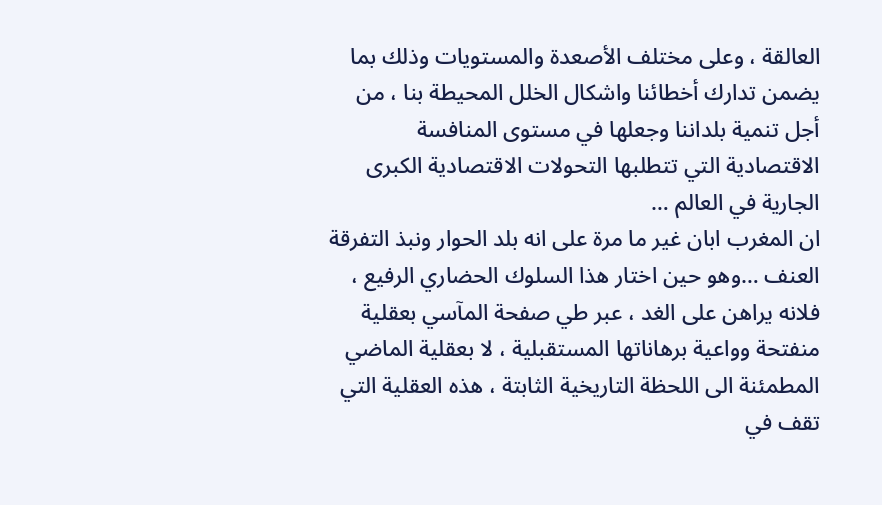العالقة ، وعلى مختلف الأصعدة والمستويات وذلك بما يضمن تدارك أخطائنا واشكال الخلل المحيطة بنا ، من أجل تنمية بلداننا وجعلها في مستوى المنافسة الاقتصادية التي تتطلبها التحولات الاقتصادية الكبرى الجارية في العالم …
ان المغرب ابان غير ما مرة على انه بلد الحوار ونبذ التفرقة العنف …وهو حين اختار هذا السلوك الحضاري الرفيع ، فلانه يراهن على الغد ، عبر طي صفحة المآسي بعقلية منفتحة وواعية برهاناتها المستقبلية ، لا بعقلية الماضي المطمئنة الى اللحظة التاريخية الثابتة ، هذه العقلية التي تقف في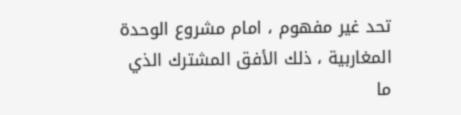تحد غير مفهوم ، امام مشروع الوحدة المغاربية ، ذلك الأفق المشترك الذي ما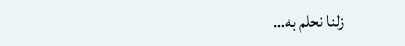زلنا نحلم به…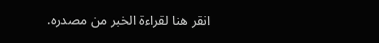انقر هنا لقراءة الخبر من مصدره.